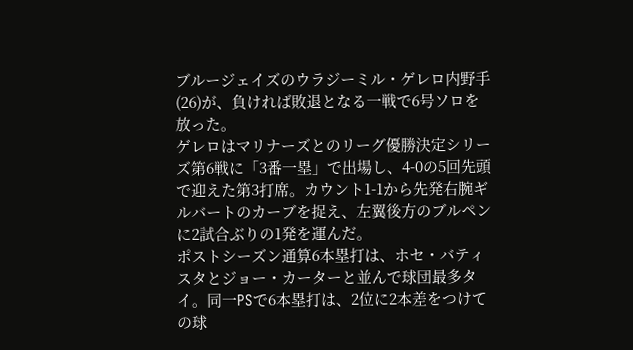ブルージェイズのウラジーミル・ゲレロ内野手(26)が、負ければ敗退となる一戦で6号ソロを放った。
ゲレロはマリナーズとのリーグ優勝決定シリーズ第6戦に「3番一塁」で出場し、4-0の5回先頭で迎えた第3打席。カウント1-1から先発右腕ギルバートのカーブを捉え、左翼後方のブルペンに2試合ぶりの1発を運んだ。
ポストシーズン通算6本塁打は、ホセ・バティスタとジョー・カーターと並んで球団最多タイ。同一PSで6本塁打は、2位に2本差をつけての球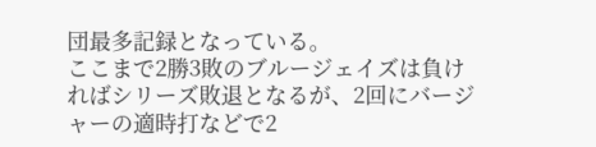団最多記録となっている。
ここまで2勝3敗のブルージェイズは負ければシリーズ敗退となるが、2回にバージャーの適時打などで2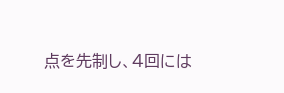点を先制し、4回には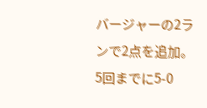バージャーの2ランで2点を追加。5回までに5-0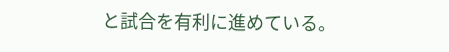と試合を有利に進めている。